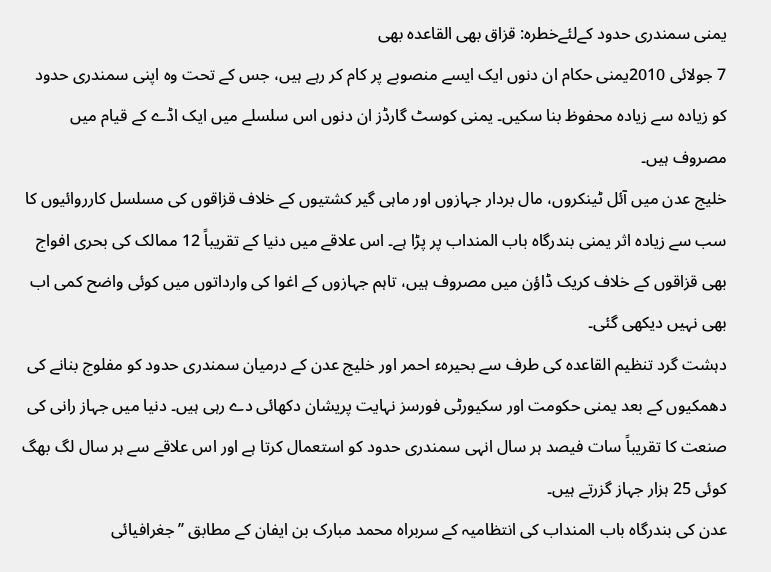یمنی سمندری حدود کےلئےخطرہ: قزاق بھی القاعدہ بھی
7 جولائی 2010یمنی حکام ان دنوں ایک ایسے منصوبے پر کام کر رہے ہیں، جس کے تحت وہ اپنی سمندری حدود کو زیادہ سے زیادہ محفوظ بنا سکیں۔ یمنی کوسٹ گارڈز ان دنوں اس سلسلے میں ایک اڈے کے قیام میں مصروف ہیں۔
خلیج عدن میں آئل ٹینکروں، مال بردار جہازوں اور ماہی گیر کشتیوں کے خلاف قزاقوں کی مسلسل کارروائیوں کا سب سے زیادہ اثر یمنی بندرگاہ باب المنداب پر پڑا ہے۔ اس علاقے میں دنیا کے تقریباً 12 ممالک کی بحری افواج بھی قزاقوں کے خلاف کریک ڈاؤن میں مصروف ہیں، تاہم جہازوں کے اغوا کی وارداتوں میں کوئی واضح کمی اب بھی نہیں دیکھی گئی۔
دہشت گرد تنظیم القاعدہ کی طرف سے بحیرہء احمر اور خلیج عدن کے درمیان سمندری حدود کو مفلوج بنانے کی دھمکیوں کے بعد یمنی حکومت اور سکیورٹی فورسز نہایت پریشان دکھائی دے رہی ہیں۔ دنیا میں جہاز رانی کی صنعت کا تقریباً سات فیصد ہر سال انہی سمندری حدود کو استعمال کرتا ہے اور اس علاقے سے ہر سال لگ بھگ کوئی 25 ہزار جہاز گزرتے ہیں۔
عدن کی بندرگاہ باب المنداب کی انتظامیہ کے سربراہ محمد مبارک بن ایفان کے مطابق ’’جغرافیائی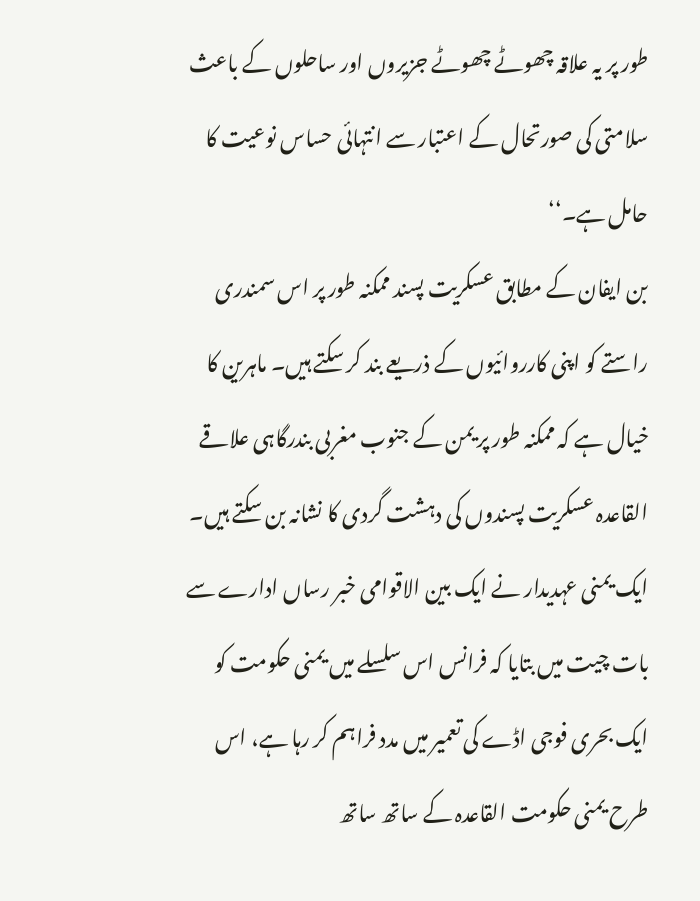طور پر یہ علاقہ چھوٹے چھوٹے جزیروں اور ساحلوں کے باعث سلامتی کی صورتحال کے اعتبار سے انتہائی حساس نوعیت کا حامل ہے۔‘‘
بن ایفان کے مطابق عسکریت پسند ممکنہ طور پر اس سمندری راستے کو اپنی کارروائیوں کے ذریعے بند کر سکتے ہیں۔ ماہرین کا خیال ہے کہ ممکنہ طور پر یمن کے جنوب مغربی بندرگاہی علاقے القاعدہ عسکریت پسندوں کی دہشت گردی کا نشانہ بن سکتے ہیں۔
ایک یمنی عہدیدار نے ایک بین الاقوامی خبر رساں ادارے سے بات چیت میں بتایا کہ فرانس اس سلسلے میں یمنی حکومت کو ایک بحری فوجی اڈے کی تعمیر میں مدد فراہم کر رہا ہے، اس طرح یمنی حکومت القاعدہ کے ساتھ ساتھ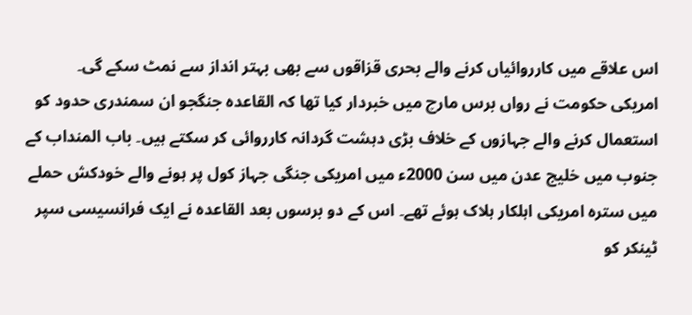اس علاقے میں کارروائیاں کرنے والے بحری قزاقوں سے بھی بہتر انداز سے نمٹ سکے گی۔
امریکی حکومت نے رواں برس مارچ میں خبردار کیا تھا کہ القاعدہ جنگجو ان سمندری حدود کو استعمال کرنے والے جہازوں کے خلاف بڑی دہشت گردانہ کارروائی کر سکتے ہیں۔ باب المنداب کے جنوب میں خلیج عدن میں سن 2000ء میں امریکی جنگی جہاز کول پر ہونے والے خودکش حملے میں سترہ امریکی اہلکار ہلاک ہوئے تھے۔ اس کے دو برسوں بعد القاعدہ نے ایک فرانسیسی سپر ٹینکر کو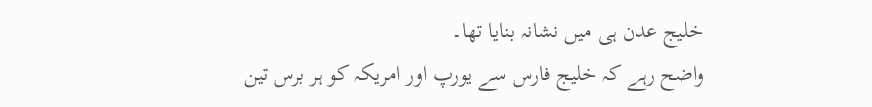خلیج عدن ہی میں نشانہ بنایا تھا۔
واضح رہے کہ خلیج فارس سے یورپ اور امریکہ کو ہر برس تین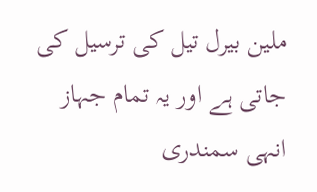ملین بیرل تیل کی ترسیل کی جاتی ہے اور یہ تمام جہاز انہی سمندری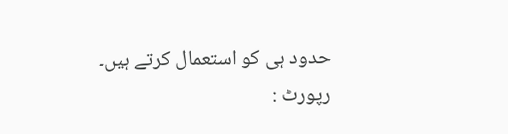حدود ہی کو استعمال کرتے ہیں۔
رپورٹ :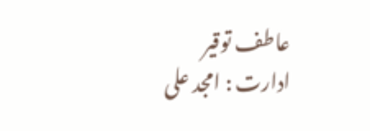عاطف توقیر
ادارت : امجد علی